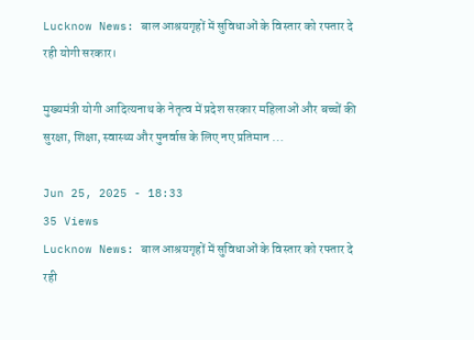Lucknow News: बाल आश्रयगृहों में सुविधाओं के विस्तार को रफ्तार दे रही योगी सरकार।

मुख्यमंत्री योगी आदित्यनाथ के नेतृत्व में प्रदेश सरकार महिलाओं और बच्चों की सुरक्षा, शिक्षा, स्वास्थ्य और पुनर्वास के लिए नए प्रतिमान ...

Jun 25, 2025 - 18:33
35 Views
Lucknow News: बाल आश्रयगृहों में सुविधाओं के विस्तार को रफ्तार दे रही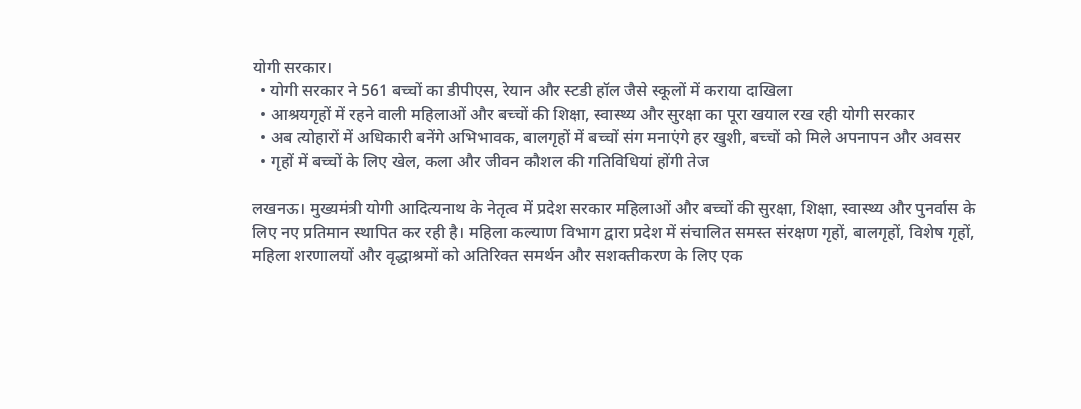योगी सरकार।
  • योगी सरकार ने 561 बच्चों का डीपीएस, रेयान और स्टडी हॉल जैसे स्कूलों में कराया दाखिला
  • आश्रयगृहों में रहने वाली महिलाओं और बच्चों की शिक्षा, स्वास्थ्य और सुरक्षा का पूरा खयाल रख रही योगी सरकार
  • अब त्योहारों में अधिकारी बनेंगे अभिभावक, बालगृहों में बच्चों संग मनाएंगे हर खुशी, बच्चों को मिले अपनापन और अवसर
  • गृहों में बच्चों के लिए खेल, कला और जीवन कौशल की गतिविधियां होंगी तेज

लखनऊ। मुख्यमंत्री योगी आदित्यनाथ के नेतृत्व में प्रदेश सरकार महिलाओं और बच्चों की सुरक्षा, शिक्षा, स्वास्थ्य और पुनर्वास के लिए नए प्रतिमान स्थापित कर रही है। महिला कल्याण विभाग द्वारा प्रदेश में संचालित समस्त संरक्षण गृहों, बालगृहों, विशेष गृहों, महिला शरणालयों और वृद्धाश्रमों को अतिरिक्त समर्थन और सशक्तीकरण के लिए एक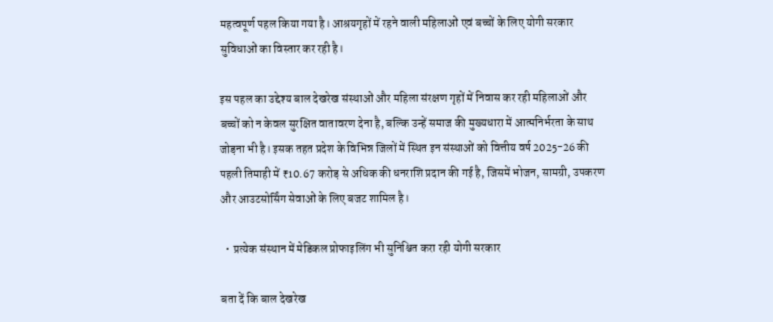महत्वपूर्ण पहल किया गया है। आश्रयगृहों में रहने वाली महिलाओं एवं बच्चों के लिए योगी सरकार सुविधाओं का विस्तार कर रही है।

इस पहल का उद्देश्य बाल देखरेख संस्थाओं और महिला संरक्षण गृहों में निवास कर रही महिलाओं और बच्चों को न केवल सुरक्षित वातावरण देना है, बल्कि उन्हें समाज की मुख्यधारा में आत्मनिर्भरता के साथ जोड़ना भी है। इसक तहत प्रदेश के विभिन्न जिलों में स्थित इन संस्थाओं को वित्तीय वर्ष 2025-26 की पहली तिमाही में ₹10.67 करोड़ से अधिक की धनराशि प्रदान की गई है, जिसमें भोजन, सामग्री, उपकरण और आउटसोर्सिंग सेवाओं के लिए बजट शामिल है।

  •  प्रत्येक संस्थान में मेडिकल प्रोफाइलिंग भी सुनिश्चित करा रही योगी सरकार

बता दें कि बाल देखरेख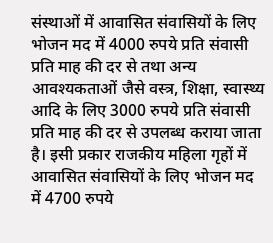संस्थाओं में आवासित संवासियों के लिए भोजन मद में 4000 रुपये प्रति संवासी प्रति माह की दर से तथा अन्य आवश्यकताओं जैसे वस्त्र, शिक्षा, स्वास्थ्य आदि के लिए 3000 रुपये प्रति संवासी प्रति माह की दर से उपलब्ध कराया जाता है। इसी प्रकार राजकीय महिला गृहों में आवासित संवासियों के लिए भोजन मद में 4700 रुपये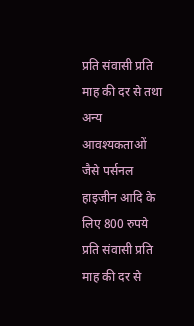प्रति संवासी प्रति माह की दर से तथा अन्य आवश्यकताओं जैसे पर्सनल हाइजीन आदि के लिए 800 रुपये प्रति संवासी प्रति माह की दर से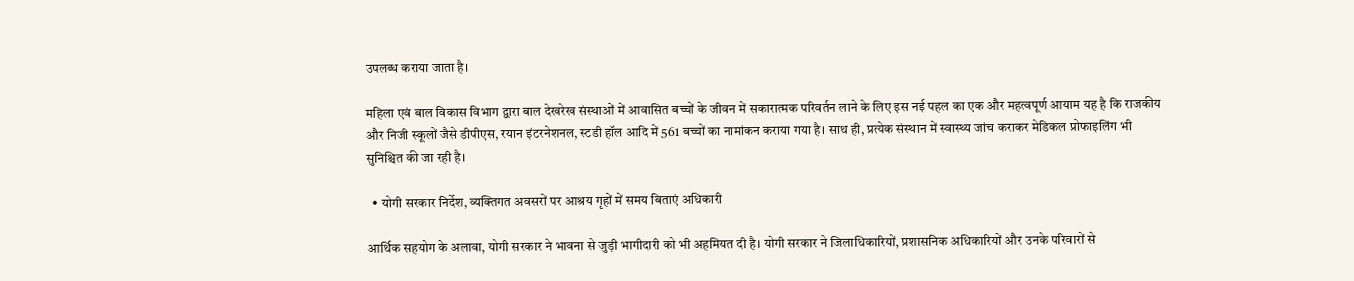उपलब्ध कराया जाता है।

महिला एवं बाल विकास विभाग द्वारा बाल देखरेख संस्थाओं में आवासित बच्चों के जीवन में सकारात्मक परिवर्तन लाने के लिए इस नई पहल का एक और महत्वपूर्ण आयाम यह है कि राजकीय और निजी स्कूलों जैसे डीपीएस, रयान इंटरनेशनल, स्टडी हॉल आदि में 561 बच्चों का नामांकन कराया गया है। साथ ही, प्रत्येक संस्थान में स्वास्थ्य जांच कराकर मेडिकल प्रोफाइलिंग भी सुनिश्चित की जा रही है।

  • योगी सरकार निर्देश, व्यक्तिगत अवसरों पर आश्रय गृहों में समय बिताएं अधिकारी

आर्थिक सहयोग के अलावा, योगी सरकार ने भावना से जुड़ी भागीदारी को भी अहमियत दी है। योगी सरकार ने जिलाधिकारियों, प्रशासनिक अधिकारियों और उनके परिवारों से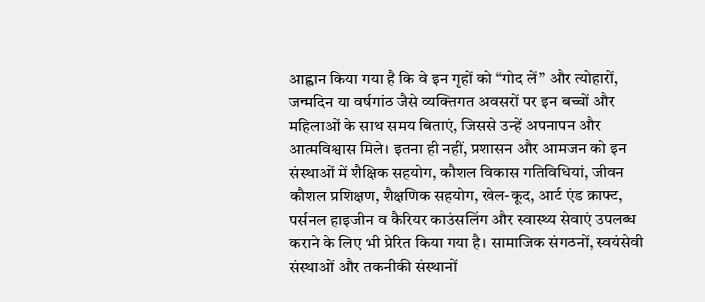आह्वान किया गया है कि वे इन गृहों को “गोद लें” और त्योहारों, जन्मदिन या वर्षगांठ जैसे व्यक्तिगत अवसरों पर इन बच्चों और महिलाओं के साथ समय बिताएं, जिससे उन्हें अपनापन और आत्मविश्वास मिले। इतना ही नहीं, प्रशासन और आमजन को इन संस्थाओं में शैक्षिक सहयोग, कौशल विकास गतिविधियां, जीवन कौशल प्रशिक्षण, शैक्षणिक सहयोग, खेल-कूद, आर्ट एंड क्राफ्ट, पर्सनल हाइजीन व कैरियर काउंसलिंग और स्वास्थ्य सेवाएं उपलब्ध कराने के लिए भी प्रेरित किया गया है। सामाजिक संगठनों, स्वयंसेवी संस्थाओं और तकनीकी संस्थानों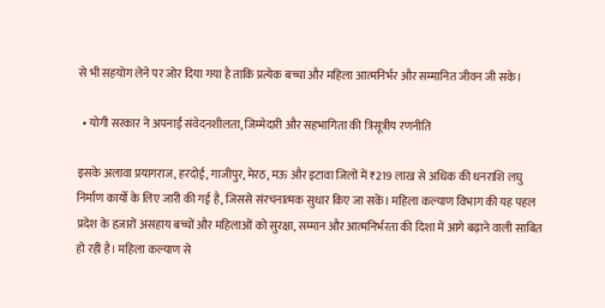से भी सहयोग लेने पर जोर दिया गया है ताकि प्रत्येक बच्चा और महिला आत्मनिर्भर और सम्मानित जीवन जी सके।

  • योगी सरकार ने अपनाई संवेदनशीलता, जिम्मेदारी और सहभागिता की त्रिसूत्रीय रणनीति

इसके अलावा प्रयागराज, हरदोई, गाजीपुर, मेरठ, मऊ और इटावा जिलों में ₹219 लाख से अधिक की धनराशि लघु निर्माण कार्यों के लिए जारी की गई है, जिससे संरचनात्मक सुधार किए जा सकें। महिला कल्याण विभाग की यह पहल प्रदेश के हज़ारों असहाय बच्चों और महिलाओं को सुरक्षा, सम्मान और आत्मनिर्भरता की दिशा में आगे बढ़ाने वाली साबित हो रही है। महिला कल्याण से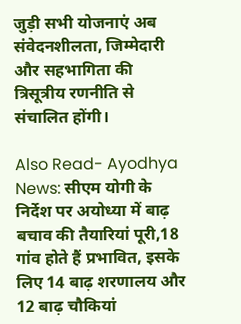जुड़ी सभी योजनाएं अब संवेदनशीलता, जिम्मेदारी और सहभागिता की त्रिसूत्रीय रणनीति से संचालित होंगी।

Also Read- Ayodhya News: सीएम योगी के निर्देश पर अयोध्या में बाढ़ बचाव की तैयारियां पूरी,18 गांव होते हैं प्रभावित, इसके लिए 14 बाढ़ शरणालय और 12 बाढ़ चौकियां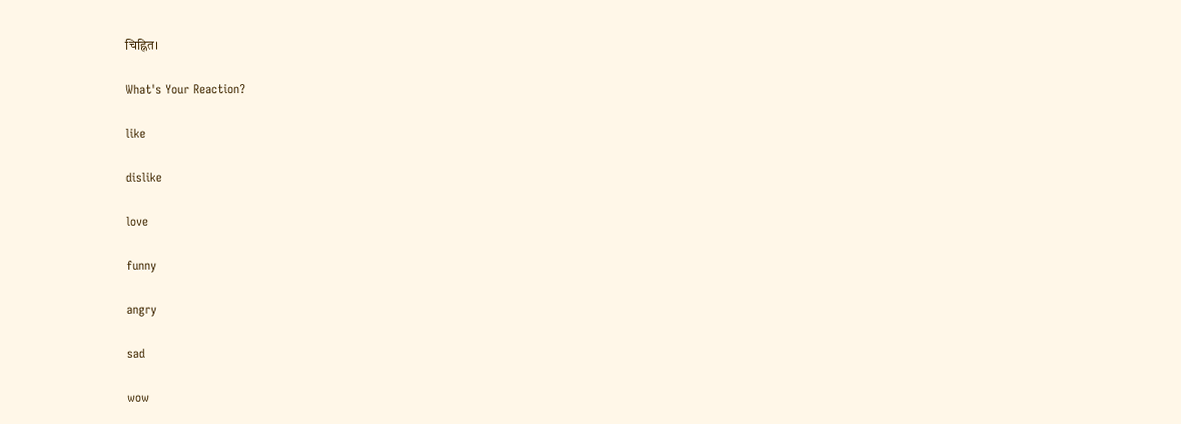चिह्नित।

What's Your Reaction?

like

dislike

love

funny

angry

sad

wow